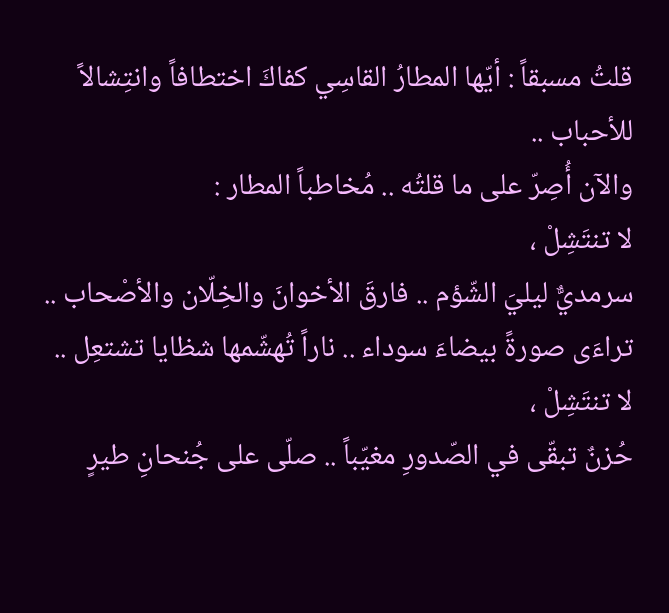قلتُ مسبقاً : أيّها المطارُ القاسِي كفاكَ اختطافاً وانتِشالاً للأحباب ..
والآن أُصِرّ على ما قلتُه .. مُخاطباً المطار :
لا تنتَشِلْ ،
سرمديٌّ ليليَ الشّؤم .. فارقَ الأخوانَ والخِلّان والأصْحاب ..
تراءَى صورةً بيضاءَ سوداء .. ناراً تُهشّمها شظايا تشتعِل ..
لا تنتَشِلْ ،
حُزنٌ تبقّى في الصّدورِ مغيّباً .. صلّى على جُنحانِ طيرٍ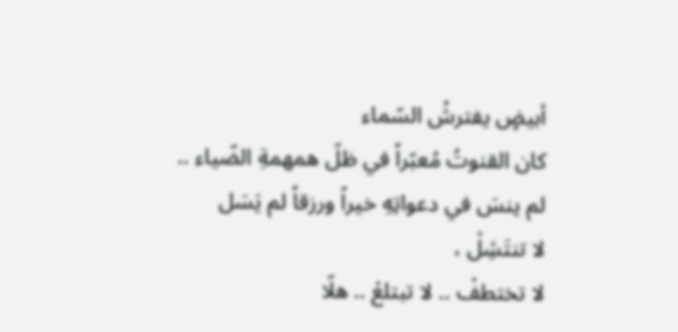أبيضٍ يفترشُ السّماء
كان القنوتُ مُعبّراً في ظلّ همهمةِ الضّياء ..
لم ينسَ في دعواتِهِ خيراً ورزقاً لم يَسَل
لا تنتَشِلْ ،
لا تختطفْ .. لا تبتلعْ .. هلّا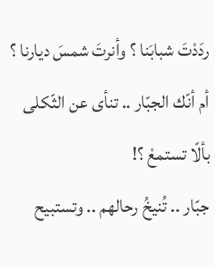ردَدْتَ شبابَنا ؟ وأنرتَ شمسَ ديارنا ؟
أم أنّك الجبّار .. تنأى عن الثّكلى بألّا تستمعْ ؟!
جبّار .. تُنيخُ رحالهم .. وتستبيح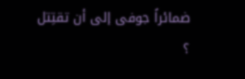ضمائراً جوفى إلى أن تقتِتل ؟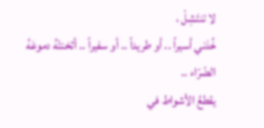لا تنتَشِلْ ،
خُذني أسيراً .. أو طريداً .. أو سفيراً .. أثخنتْهُ دموعَهُ الضّرّاء ..
يقطعُ الأشواط في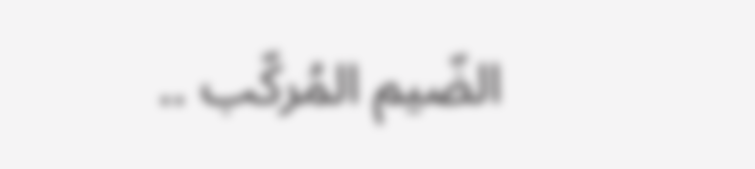الضّيم المُركّب ..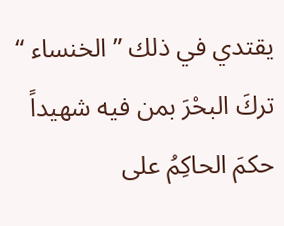يقتدي في ذلك ” الخنساء “
تركَ البحْرَ بمن فيه شهيداً
حكمَ الحاكِمُ على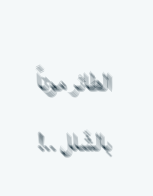الطائر موتاً بالشّلل ..!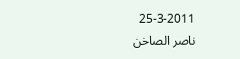25-3-2011
ناصر الصاخن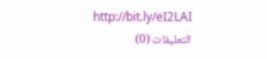http://bit.ly/eI2LAI
التعليقات (0)